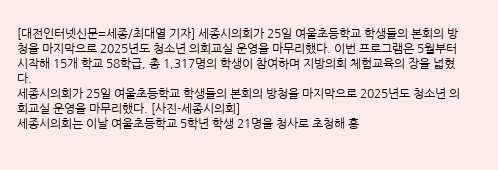[대전인터넷신문=세종/최대열 기자] 세종시의회가 25일 여울초등학교 학생들의 본회의 방청을 마지막으로 2025년도 청소년 의회교실 운영을 마무리했다. 이번 프로그램은 5월부터 시작해 15개 학교 58학급, 총 1,317명의 학생이 참여하며 지방의회 체험교육의 장을 넓혔다.
세종시의회가 25일 여울초등학교 학생들의 본회의 방청을 마지막으로 2025년도 청소년 의회교실 운영을 마무리했다. [사진-세종시의회]
세종시의회는 이날 여울초등학교 5학년 학생 21명을 청사로 초청해 홍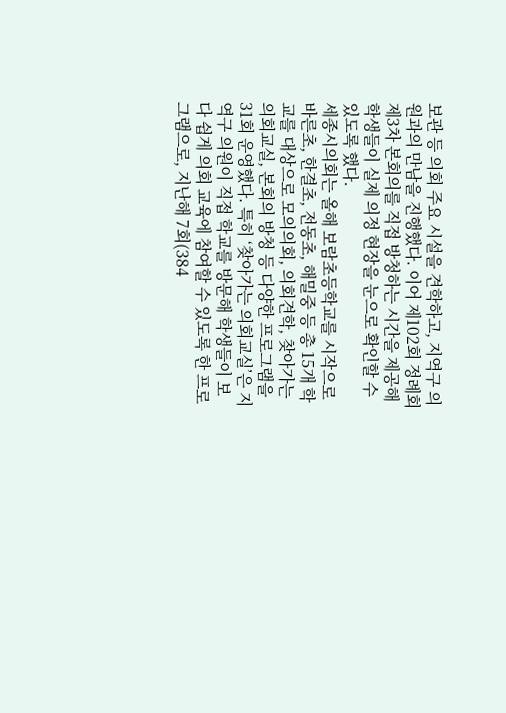보관 등 의회 주요 시설을 견학하고, 지역구 의원과의 만남을 진행했다. 이어 제102회 정례회 제3차 본회의를 직접 방청하는 시간을 제공해 학생들이 실제 의정 현장을 눈으로 확인할 수 있도록 했다.
세종시의회는 올해 보람초등학교를 시작으로 바른초, 한결초, 전동초, 해밀중 등 총 15개 학교를 대상으로 모의의회, 의회견학, 찾아가는 의회교실, 본회의 방청 등 다양한 프로그램을 31회 운영했다. 특히 ‘찾아가는 의회교실’은 지역구 의원이 직접 학교를 방문해 학생들이 보다 쉽게 의회 교육에 참여할 수 있도록 한 프로그램으로, 지난해 7회(384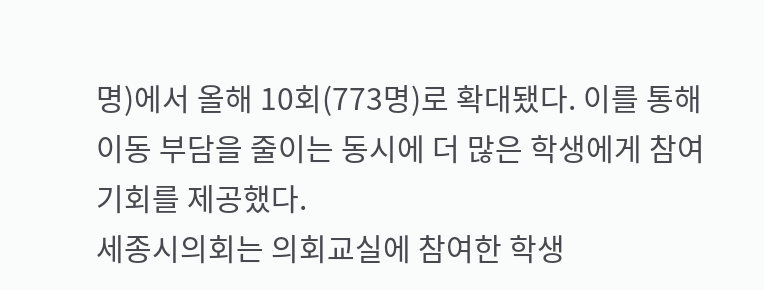명)에서 올해 10회(773명)로 확대됐다. 이를 통해 이동 부담을 줄이는 동시에 더 많은 학생에게 참여 기회를 제공했다.
세종시의회는 의회교실에 참여한 학생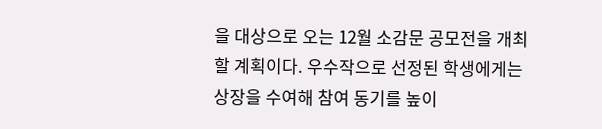을 대상으로 오는 12월 소감문 공모전을 개최할 계획이다. 우수작으로 선정된 학생에게는 상장을 수여해 참여 동기를 높이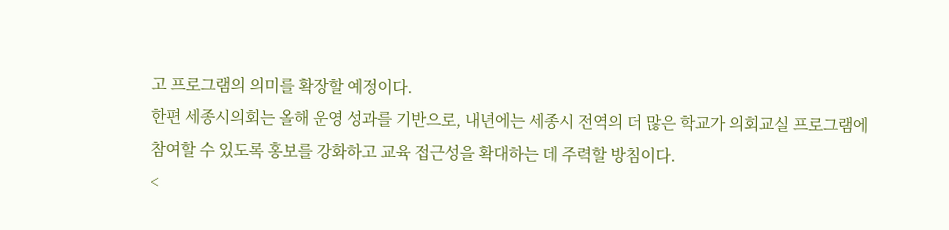고 프로그램의 의미를 확장할 예정이다.
한편 세종시의회는 올해 운영 성과를 기반으로, 내년에는 세종시 전역의 더 많은 학교가 의회교실 프로그램에 참여할 수 있도록 홍보를 강화하고 교육 접근성을 확대하는 데 주력할 방침이다.
<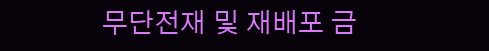무단전재 및 재배포 금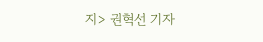지> 권혁선 기자